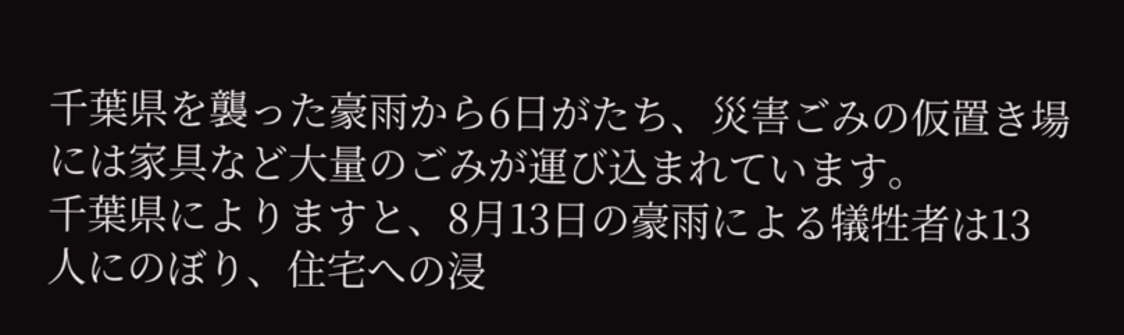千葉県を襲った豪雨から6日がたち、災害ごみの仮置き場には家具など大量のごみが運び込まれています。
千葉県によりますと、8月13日の豪雨による犠牲者は13人にのぼり、住宅への浸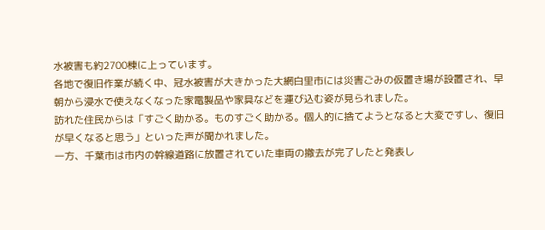水被害も約2700棟に上っています。
各地で復旧作業が続く中、冠水被害が大きかった大網白里市には災害ごみの仮置き場が設置され、早朝から浸水で使えなくなった家電製品や家具などを運び込む姿が見られました。
訪れた住民からは「すごく助かる。ものすごく助かる。個人的に捨てようとなると大変ですし、復旧が早くなると思う」といった声が聞かれました。
一方、千葉市は市内の幹線道路に放置されていた車両の撤去が完了したと発表し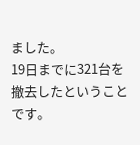ました。
19日までに321台を撤去したということです。